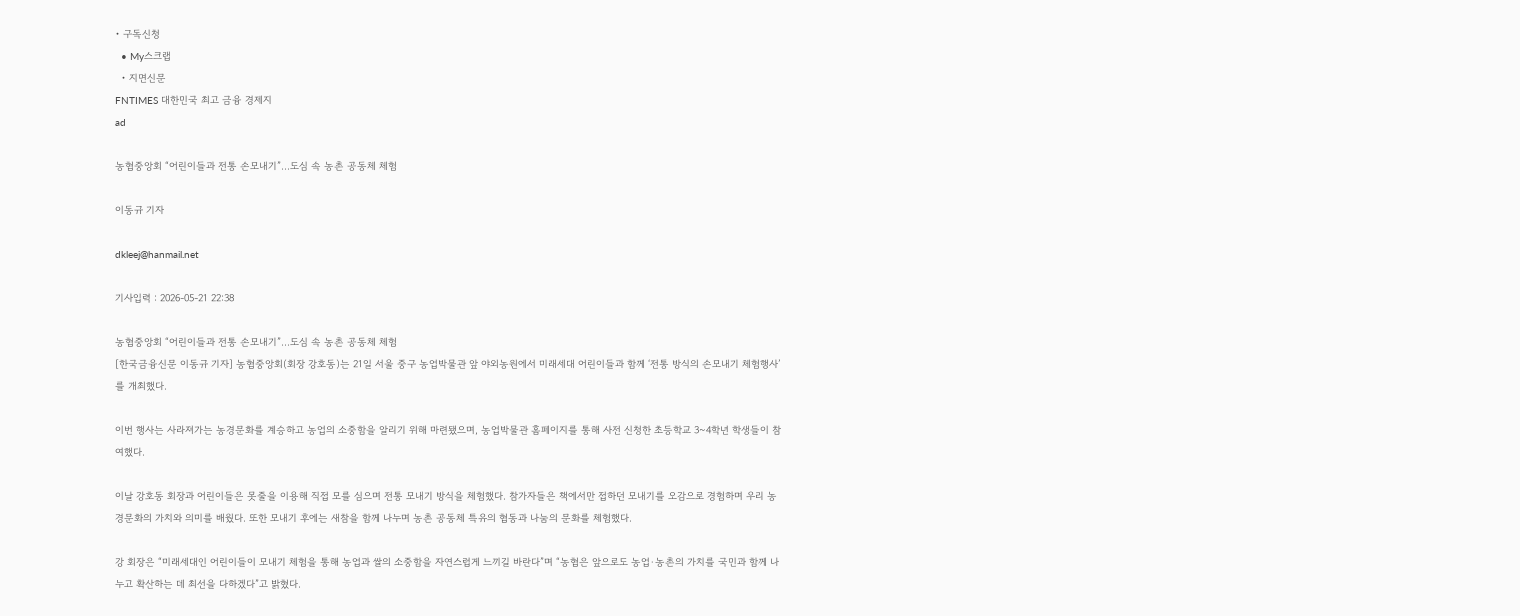• 구독신청
  • My스크랩
  • 지면신문
FNTIMES 대한민국 최고 금융 경제지
ad

농협중앙회 “어린이들과 전통 손모내기”…도심 속 농촌 공동체 체험

이동규 기자

dkleej@hanmail.net

기사입력 : 2026-05-21 22:38

농협중앙회 “어린이들과 전통 손모내기”…도심 속 농촌 공동체 체험
[한국금융신문 이동규 기자] 농협중앙회(회장 강호동)는 21일 서울 중구 농업박물관 앞 야외농원에서 미래세대 어린이들과 함께 ‘전통 방식의 손모내기 체험행사’를 개최했다.

이번 행사는 사라져가는 농경문화를 계승하고 농업의 소중함을 알리기 위해 마련됐으며, 농업박물관 홈페이지를 통해 사전 신청한 초등학교 3~4학년 학생들이 참여했다.

이날 강호동 회장과 어린이들은 못줄을 이용해 직접 모를 심으며 전통 모내기 방식을 체험했다. 참가자들은 책에서만 접하던 모내기를 오감으로 경험하며 우리 농경문화의 가치와 의미를 배웠다. 또한 모내기 후에는 새참을 함께 나누며 농촌 공동체 특유의 협동과 나눔의 문화를 체험했다.

강 회장은 “미래세대인 어린이들이 모내기 체험을 통해 농업과 쌀의 소중함을 자연스럽게 느끼길 바란다”며 “농협은 앞으로도 농업·농촌의 가치를 국민과 함께 나누고 확산하는 데 최선을 다하겠다”고 밝혔다.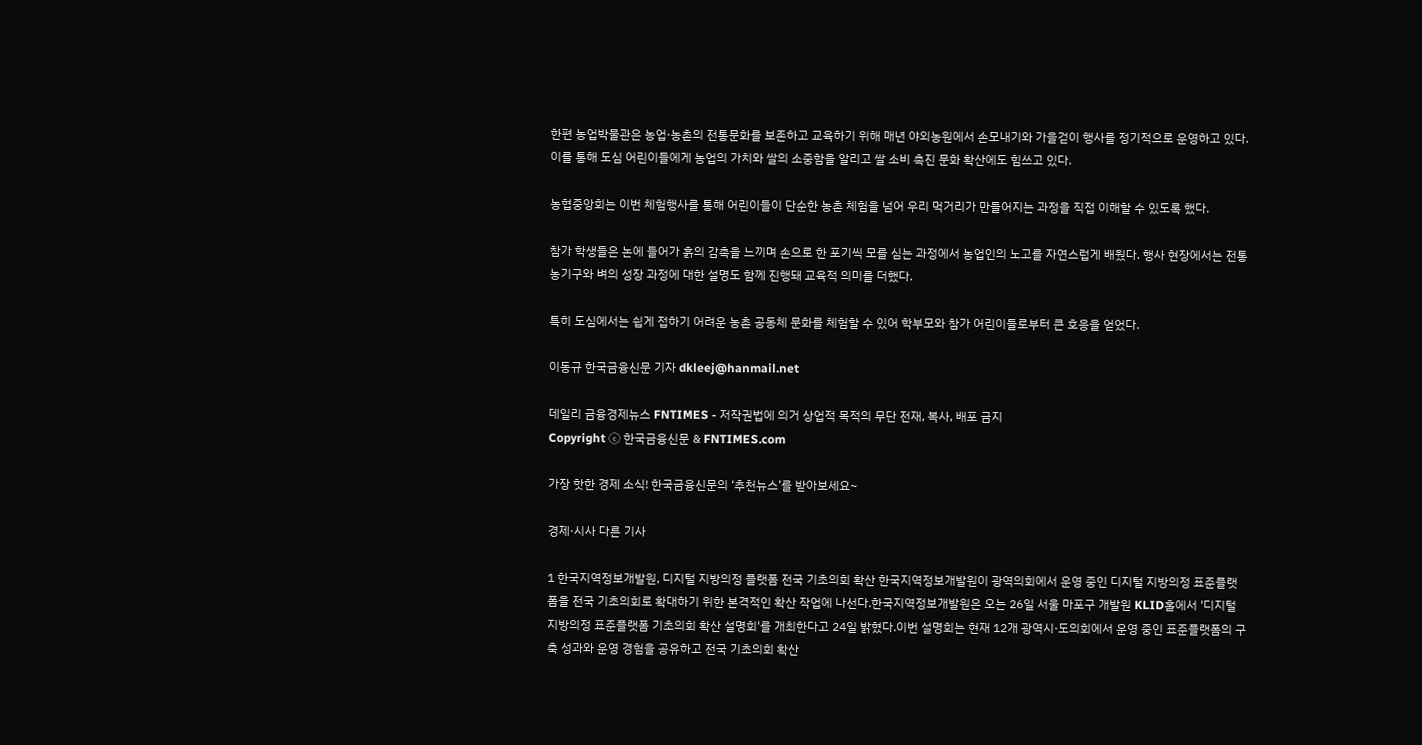한편 농업박물관은 농업·농촌의 전통문화를 보존하고 교육하기 위해 매년 야외농원에서 손모내기와 가을걷이 행사를 정기적으로 운영하고 있다. 이를 통해 도심 어린이들에게 농업의 가치와 쌀의 소중함을 알리고 쌀 소비 촉진 문화 확산에도 힘쓰고 있다.

농협중앙회는 이번 체험행사를 통해 어린이들이 단순한 농촌 체험을 넘어 우리 먹거리가 만들어지는 과정을 직접 이해할 수 있도록 했다.

참가 학생들은 논에 들어가 흙의 감촉을 느끼며 손으로 한 포기씩 모를 심는 과정에서 농업인의 노고를 자연스럽게 배웠다. 행사 현장에서는 전통 농기구와 벼의 성장 과정에 대한 설명도 함께 진행돼 교육적 의미를 더했다.

특히 도심에서는 쉽게 접하기 어려운 농촌 공동체 문화를 체험할 수 있어 학부모와 참가 어린이들로부터 큰 호응을 얻었다.

이동규 한국금융신문 기자 dkleej@hanmail.net

데일리 금융경제뉴스 FNTIMES - 저작권법에 의거 상업적 목적의 무단 전재, 복사, 배포 금지
Copyright ⓒ 한국금융신문 & FNTIMES.com

가장 핫한 경제 소식! 한국금융신문의 ‘추천뉴스’를 받아보세요~

경제·시사 다른 기사

1 한국지역정보개발원, 디지털 지방의정 플랫폼 전국 기초의회 확산 한국지역정보개발원이 광역의회에서 운영 중인 디지털 지방의정 표준플랫폼을 전국 기초의회로 확대하기 위한 본격적인 확산 작업에 나선다.한국지역정보개발원은 오는 26일 서울 마포구 개발원 KLID홀에서 '디지털 지방의정 표준플랫폼 기초의회 확산 설명회'를 개최한다고 24일 밝혔다.이번 설명회는 현재 12개 광역시·도의회에서 운영 중인 표준플랫폼의 구축 성과와 운영 경험을 공유하고 전국 기초의회 확산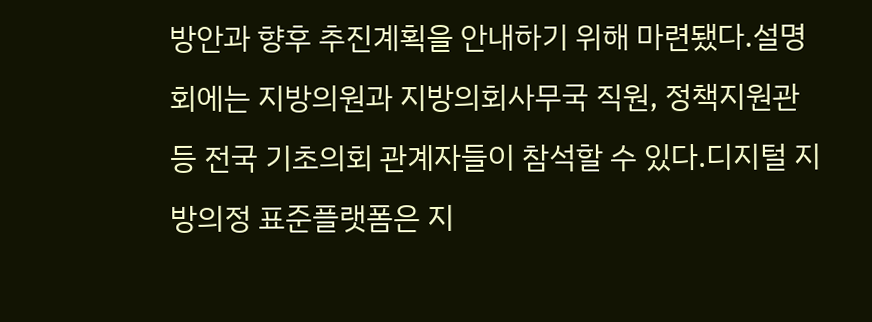방안과 향후 추진계획을 안내하기 위해 마련됐다.설명회에는 지방의원과 지방의회사무국 직원, 정책지원관 등 전국 기초의회 관계자들이 참석할 수 있다.디지털 지방의정 표준플랫폼은 지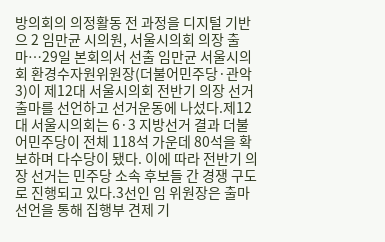방의회의 의정활동 전 과정을 디지털 기반으 2 임만균 시의원, 서울시의회 의장 출마…29일 본회의서 선출 임만균 서울시의회 환경수자원위원장(더불어민주당·관악3)이 제12대 서울시의회 전반기 의장 선거 출마를 선언하고 선거운동에 나섰다.제12대 서울시의회는 6·3 지방선거 결과 더불어민주당이 전체 118석 가운데 80석을 확보하며 다수당이 됐다. 이에 따라 전반기 의장 선거는 민주당 소속 후보들 간 경쟁 구도로 진행되고 있다.3선인 임 위원장은 출마 선언을 통해 집행부 견제 기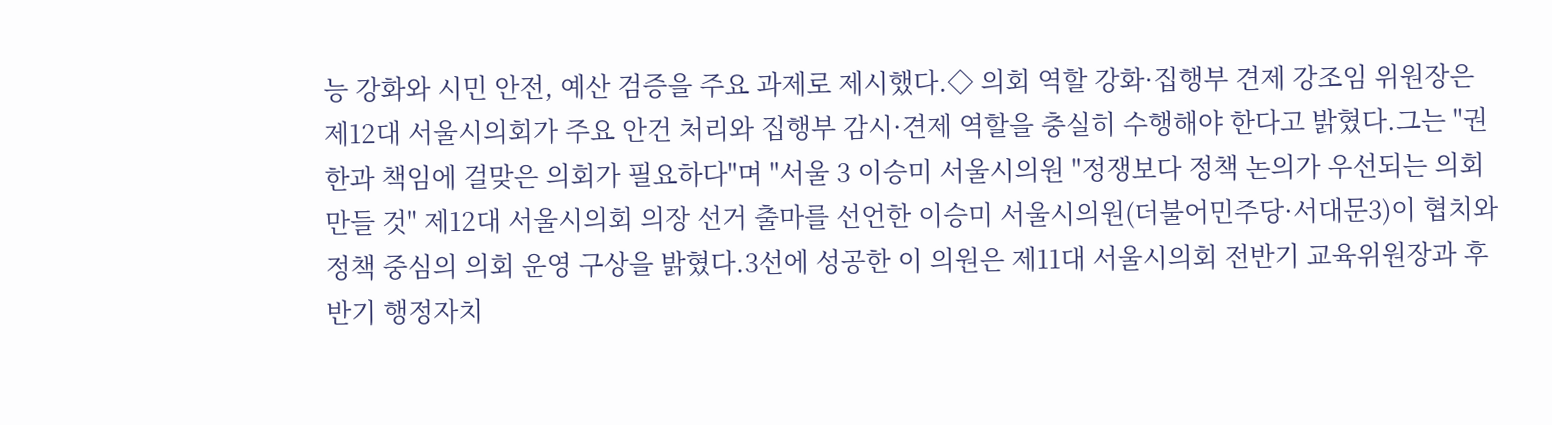능 강화와 시민 안전, 예산 검증을 주요 과제로 제시했다.◇ 의회 역할 강화·집행부 견제 강조임 위원장은 제12대 서울시의회가 주요 안건 처리와 집행부 감시·견제 역할을 충실히 수행해야 한다고 밝혔다.그는 "권한과 책임에 걸맞은 의회가 필요하다"며 "서울 3 이승미 서울시의원 "정쟁보다 정책 논의가 우선되는 의회 만들 것" 제12대 서울시의회 의장 선거 출마를 선언한 이승미 서울시의원(더불어민주당·서대문3)이 협치와 정책 중심의 의회 운영 구상을 밝혔다.3선에 성공한 이 의원은 제11대 서울시의회 전반기 교육위원장과 후반기 행정자치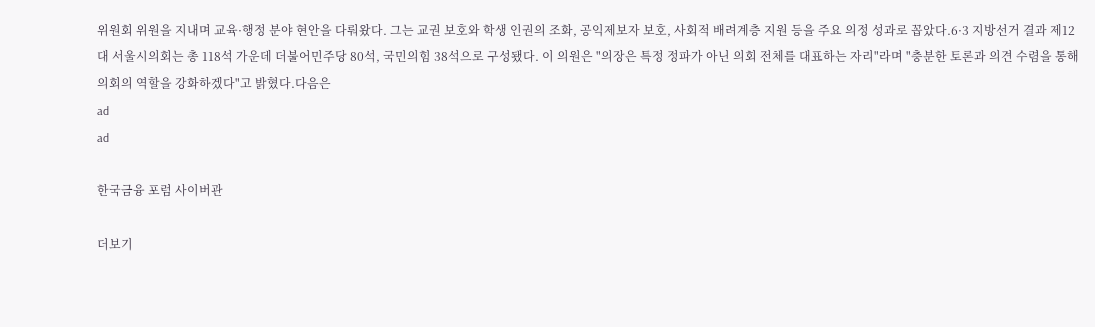위원회 위원을 지내며 교육·행정 분야 현안을 다뤄왔다. 그는 교권 보호와 학생 인권의 조화, 공익제보자 보호, 사회적 배려계층 지원 등을 주요 의정 성과로 꼽았다.6·3 지방선거 결과 제12대 서울시의회는 총 118석 가운데 더불어민주당 80석, 국민의힘 38석으로 구성됐다. 이 의원은 "의장은 특정 정파가 아닌 의회 전체를 대표하는 자리"라며 "충분한 토론과 의견 수렴을 통해 의회의 역할을 강화하겠다"고 밝혔다.다음은
ad
ad

한국금융 포럼 사이버관

더보기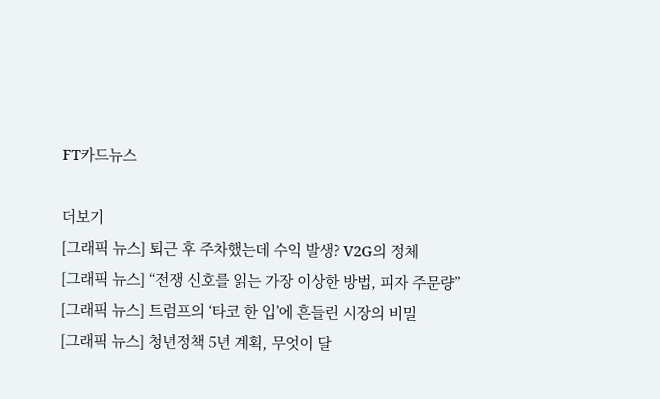FT카드뉴스

더보기
[그래픽 뉴스] 퇴근 후 주차했는데 수익 발생? V2G의 정체
[그래픽 뉴스] “전쟁 신호를 읽는 가장 이상한 방법, 피자 주문량”
[그래픽 뉴스] 트럼프의 ‘타코 한 입’에 흔들린 시장의 비밀
[그래픽 뉴스] 청년정책 5년 계획, 무엇이 달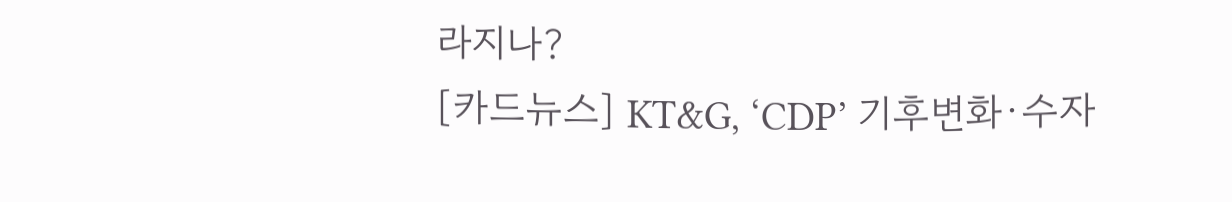라지나?
[카드뉴스] KT&G, ‘CDP’ 기후변화·수자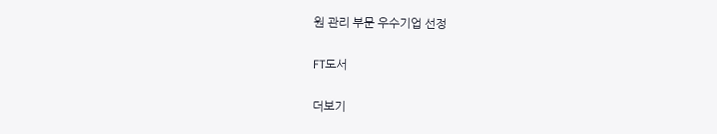원 관리 부문 우수기업 선정

FT도서

더보기